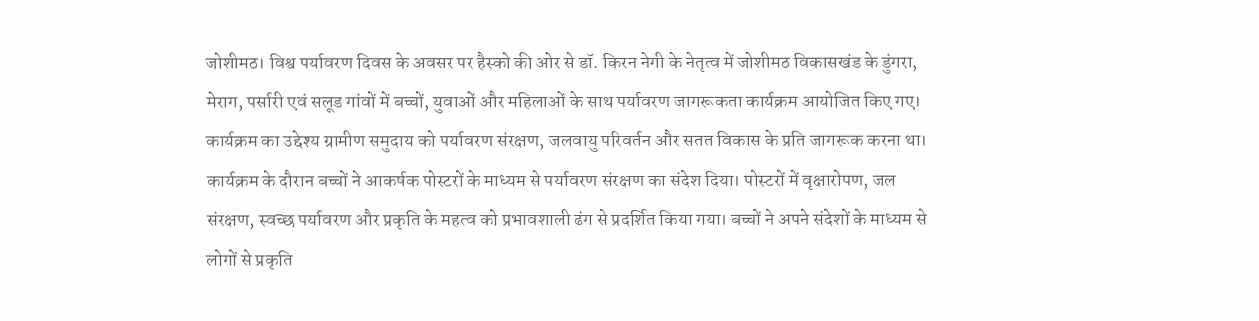जोशीमठ। विश्व पर्यावरण दिवस के अवसर पर हैस्को की ओर से डॉ. किरन नेगी के नेतृत्व में जोशीमठ विकासखंड के डुंगरा, मेराग, पर्सारी एवं सलूड गांवों में बच्चों, युवाओं और महिलाओं के साथ पर्यावरण जागरूकता कार्यक्रम आयोजित किए गए। कार्यक्रम का उद्देश्य ग्रामीण समुदाय को पर्यावरण संरक्षण, जलवायु परिवर्तन और सतत विकास के प्रति जागरूक करना था।
कार्यक्रम के दौरान बच्चों ने आकर्षक पोस्टरों के माध्यम से पर्यावरण संरक्षण का संदेश दिया। पोस्टरों में वृक्षारोपण, जल संरक्षण, स्वच्छ पर्यावरण और प्रकृति के महत्व को प्रभावशाली ढंग से प्रदर्शित किया गया। बच्चों ने अपने संदेशों के माध्यम से लोगों से प्रकृति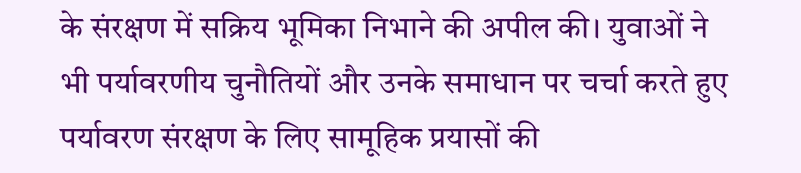के संरक्षण में सक्रिय भूमिका निभाने की अपील की। युवाओं ने भी पर्यावरणीय चुनौतियों और उनके समाधान पर चर्चा करते हुए पर्यावरण संरक्षण के लिए सामूहिक प्रयासों की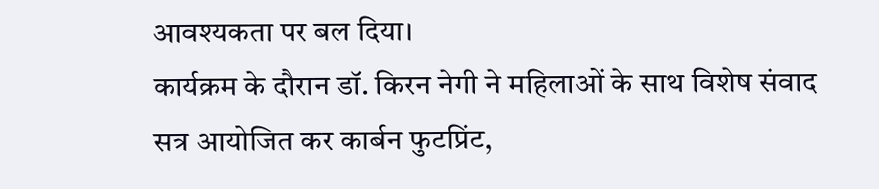आवश्यकता पर बल दिया।
कार्यक्रम के दौरान डॉ. किरन नेगी ने महिलाओं के साथ विशेष संवाद सत्र आयोजित कर कार्बन फुटप्रिंट,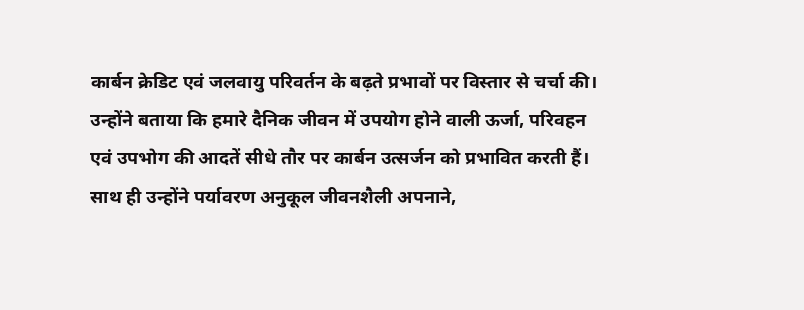कार्बन क्रेडिट एवं जलवायु परिवर्तन के बढ़ते प्रभावों पर विस्तार से चर्चा की। उन्होंने बताया कि हमारे दैनिक जीवन में उपयोग होने वाली ऊर्जा, परिवहन एवं उपभोग की आदतें सीधे तौर पर कार्बन उत्सर्जन को प्रभावित करती हैं। साथ ही उन्होंने पर्यावरण अनुकूल जीवनशैली अपनाने,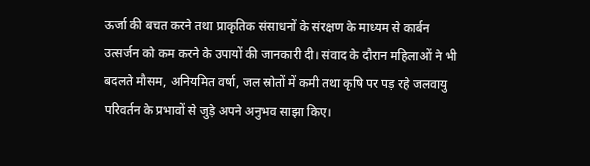ऊर्जा की बचत करने तथा प्राकृतिक संसाधनों के संरक्षण के माध्यम से कार्बन उत्सर्जन को कम करने के उपायों की जानकारी दी। संवाद के दौरान महिलाओं ने भी बदलते मौसम, अनियमित वर्षा, जल स्रोतों में कमी तथा कृषि पर पड़ रहे जलवायु परिवर्तन के प्रभावों से जुड़े अपने अनुभव साझा किए।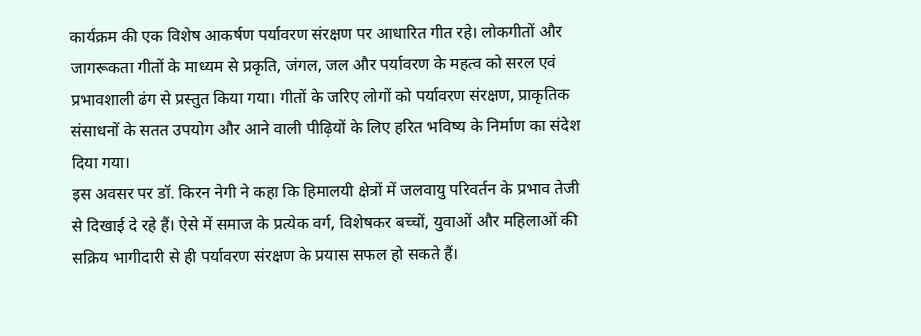कार्यक्रम की एक विशेष आकर्षण पर्यावरण संरक्षण पर आधारित गीत रहे। लोकगीतों और जागरूकता गीतों के माध्यम से प्रकृति, जंगल, जल और पर्यावरण के महत्व को सरल एवं प्रभावशाली ढंग से प्रस्तुत किया गया। गीतों के जरिए लोगों को पर्यावरण संरक्षण, प्राकृतिक संसाधनों के सतत उपयोग और आने वाली पीढ़ियों के लिए हरित भविष्य के निर्माण का संदेश दिया गया।
इस अवसर पर डॉ. किरन नेगी ने कहा कि हिमालयी क्षेत्रों में जलवायु परिवर्तन के प्रभाव तेजी से दिखाई दे रहे हैं। ऐसे में समाज के प्रत्येक वर्ग, विशेषकर बच्चों, युवाओं और महिलाओं की सक्रिय भागीदारी से ही पर्यावरण संरक्षण के प्रयास सफल हो सकते हैं।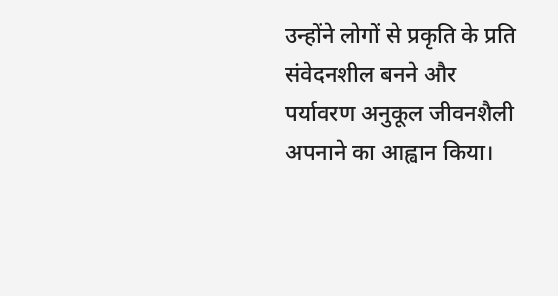उन्होंने लोगों से प्रकृति के प्रति संवेदनशील बनने और पर्यावरण अनुकूल जीवनशैली अपनाने का आह्वान किया।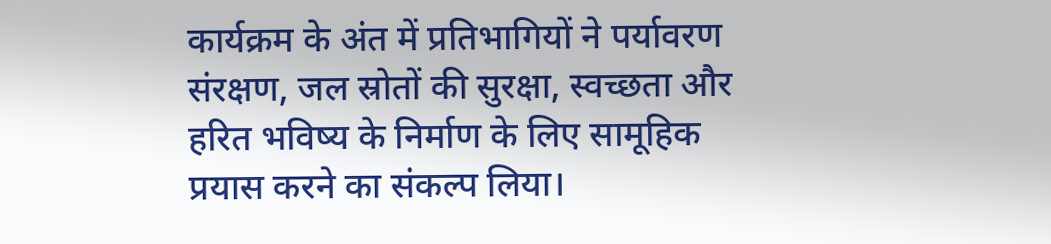कार्यक्रम के अंत में प्रतिभागियों ने पर्यावरण संरक्षण, जल स्रोतों की सुरक्षा, स्वच्छता और हरित भविष्य के निर्माण के लिए सामूहिक प्रयास करने का संकल्प लिया।